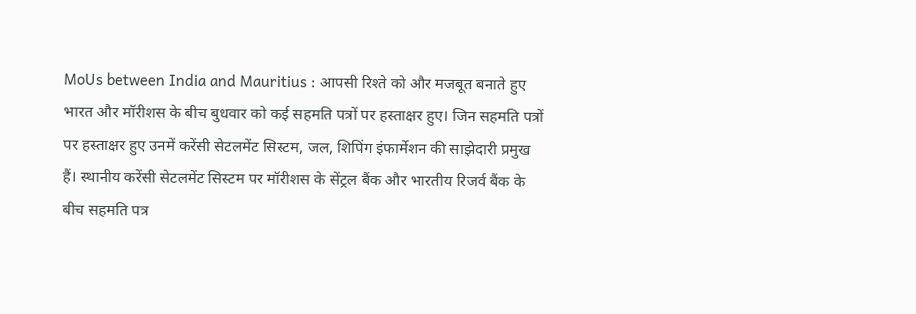MoUs between India and Mauritius : आपसी रिश्ते को और मजबूत बनाते हुए भारत और मॉरीशस के बीच बुधवार को कई सहमति पत्रों पर हस्ताक्षर हुए। जिन सहमति पत्रों पर हस्ताक्षर हुए उनमें करेंसी सेटलमेंट सिस्टम, जल, शिपिंग इंफार्मेशन की साझेदारी प्रमुख हैं। स्थानीय करेंसी सेटलमेंट सिस्टम पर मॉरीशस के सेंट्रल बैंक और भारतीय रिजर्व बैंक के बीच सहमति पत्र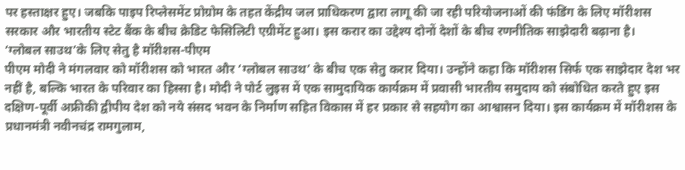पर हस्ताक्षर हुए। जबकि पाइप रिप्लेसमेंट प्रोग्रोम के तहत केंद्रीय जल प्राधिकरण द्वारा लागू की जा रही परियोजनाओं की फंडिंग के लिए मॉरीशस सरकार और भारतीय स्टेट बैंक के बीच क्रेडिट फेसिलिटी एग्रीमेंट हुआ। इस करार का उद्देश्य दोनों देशों के बीच रणनीतिक साझेदारी बढ़ाना है।
‘ग्लोबल साउथ’के लिए सेतु है मॉरीशस-पीएम
पीएम मोदी ने मंगलवार को मॉरीशस को भारत और ‘ग्लोबल साउथ’ के बीच एक सेतु करार दिया। उन्होंने कहा कि मॉरीशस सिर्फ एक साझेदार देश भर नहीं है, बल्कि भारत के परिवार का हिस्सा है। मोदी ने पोर्ट लुइस में एक सामुदायिक कार्यक्रम में प्रवासी भारतीय समुदाय को संबोधित करते हुए इस दक्षिण-पूर्वी अफ्रीकी द्वीपीय देश को नये संसद भवन के निर्माण सहित विकास में हर प्रकार से सहयोग का आश्वासन दिया। इस कार्यक्रम में मॉरीशस के प्रधानमंत्री नवीनचंद्र रामगुलाम,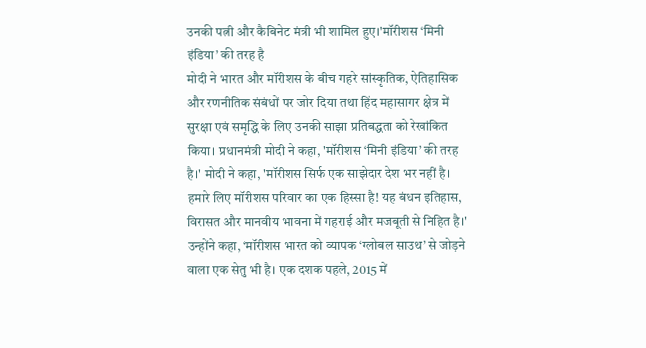उनकी पत्नी और कैबिनेट मंत्री भी शामिल हुए।'मॉरीशस ‘मिनी इंडिया’ की तरह है
मोदी ने भारत और मॉरीशस के बीच गहरे सांस्कृतिक, ऐतिहासिक और रणनीतिक संबंधों पर जोर दिया तथा हिंद महासागर क्षेत्र में सुरक्षा एवं समृद्धि के लिए उनकी साझा प्रतिबद्धता को रेखांकित किया। प्रधानमंत्री मोदी ने कहा, 'मॉरीशस ‘मिनी इंडिया’ की तरह है।' मोदी ने कहा, 'मॉरीशस सिर्फ एक साझेदार देश भर नहीं है। हमारे लिए मॉरीशस परिवार का एक हिस्सा है! यह बंधन इतिहास, विरासत और मानवीय भावना में गहराई और मजबूती से निहित है।' उन्होंने कहा, ‘मॉरीशस भारत को व्यापक ‘ग्लोबल साउथ’ से जोड़ने वाला एक सेतु भी है। एक दशक पहले, 2015 में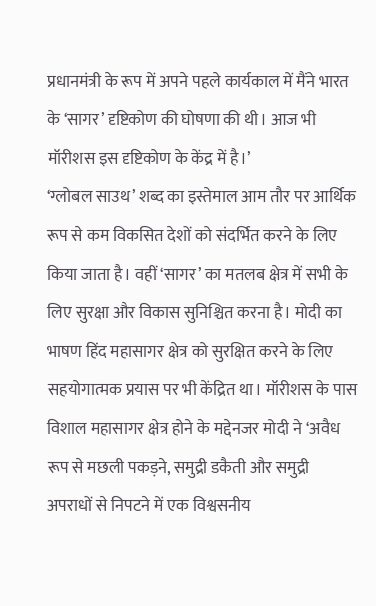प्रधानमंत्री के रूप में अपने पहले कार्यकाल में मैंने भारत के ‘सागर’ दृष्टिकोण की घोषणा की थी। आज भी मॉरीशस इस दृष्टिकोण के केंद्र में है।’
‘ग्लोबल साउथ’ शब्द का इस्तेमाल आम तौर पर आर्थिक रूप से कम विकसित देशों को संदर्भित करने के लिए किया जाता है। वहीं ‘सागर’ का मतलब क्षेत्र में सभी के लिए सुरक्षा और विकास सुनिश्चित करना है। मोदी का भाषण हिंद महासागर क्षेत्र को सुरक्षित करने के लिए सहयोगात्मक प्रयास पर भी केंद्रित था। मॉरीशस के पास विशाल महासागर क्षेत्र होने के मद्देनजर मोदी ने ‘अवैध रूप से मछली पकड़ने, समुद्री डकैती और समुद्री अपराधों से निपटने में एक विश्वसनीय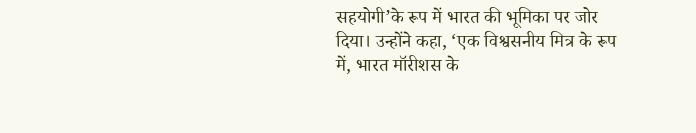सहयोगी’के रूप में भारत की भूमिका पर जोर दिया। उन्होंने कहा, ‘एक विश्वसनीय मित्र के रूप में, भारत मॉरीशस के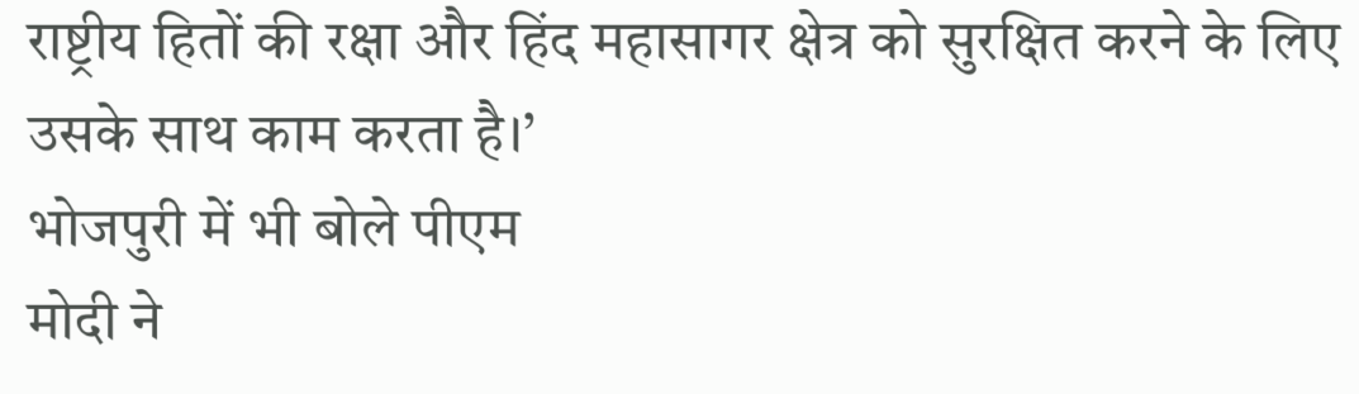राष्ट्रीय हितों की रक्षा और हिंद महासागर क्षेत्र को सुरक्षित करने के लिए उसके साथ काम करता है।’
भोजपुरी में भी बोले पीएम
मोदी ने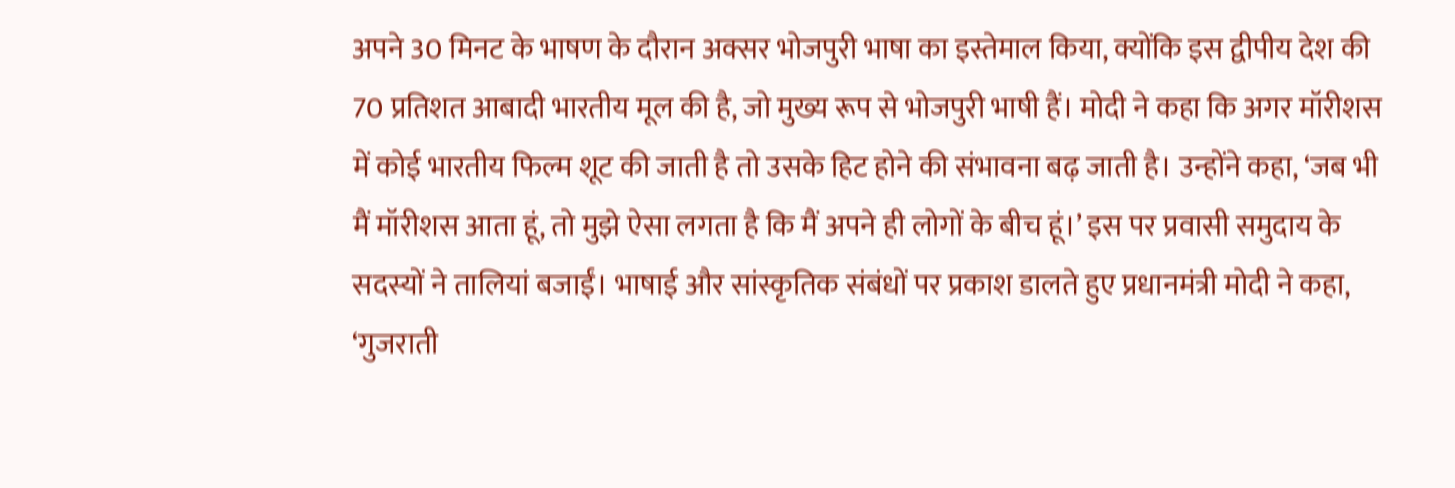अपने 30 मिनट के भाषण के दौरान अक्सर भोजपुरी भाषा का इस्तेमाल किया, क्योंकि इस द्वीपीय देश की 70 प्रतिशत आबादी भारतीय मूल की है, जो मुख्य रूप से भोजपुरी भाषी हैं। मोदी ने कहा कि अगर मॉरीशस में कोई भारतीय फिल्म शूट की जाती है तो उसके हिट होने की संभावना बढ़ जाती है। उन्होंने कहा, ‘जब भी मैं मॉरीशस आता हूं, तो मुझे ऐसा लगता है कि मैं अपने ही लोगों के बीच हूं।’ इस पर प्रवासी समुदाय के सदस्यों ने तालियां बजाईं। भाषाई और सांस्कृतिक संबंधों पर प्रकाश डालते हुए प्रधानमंत्री मोदी ने कहा, ‘गुजराती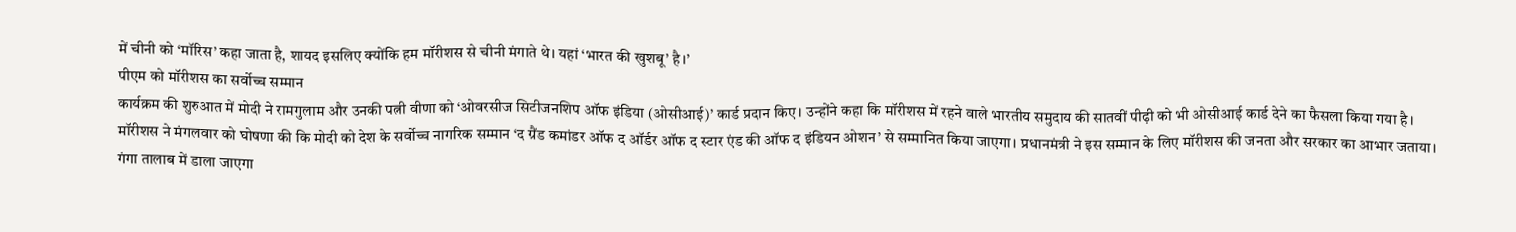में चीनी को ‘मॉरिस’ कहा जाता है, शायद इसलिए क्योंकि हम मॉरीशस से चीनी मंगाते थे। यहां ‘भारत की खुशबू’ है।’
पीएम को मॉरीशस का सर्वोच्च सम्मान
कार्यक्रम की शुरुआत में मोदी ने रामगुलाम और उनकी पत्नी वीणा को ‘ओवरसीज सिटीजनशिप ऑफ इंडिया (ओसीआई)’ कार्ड प्रदान किए। उन्होंने कहा कि मॉरीशस में रहने वाले भारतीय समुदाय की सातवीं पीढ़ी को भी ओसीआई कार्ड देने का फैसला किया गया है। मॉरीशस ने मंगलवार को घोषणा की कि मोदी को देश के सर्वोच्च नागरिक सम्मान ‘द ग्रैंड कमांडर ऑफ द ऑर्डर ऑफ द स्टार एंड की ऑफ द इंडियन ओशन’ से सम्मानित किया जाएगा। प्रधानमंत्री ने इस सम्मान के लिए मॉरीशस की जनता और सरकार का आभार जताया।
गंगा तालाब में डाला जाएगा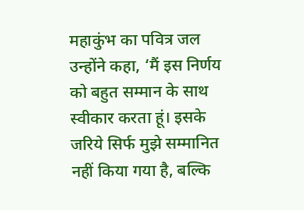महाकुंभ का पवित्र जल
उन्होंने कहा, ‘मैं इस निर्णय को बहुत सम्मान के साथ स्वीकार करता हूं। इसके जरिये सिर्फ मुझे सम्मानित नहीं किया गया है, बल्कि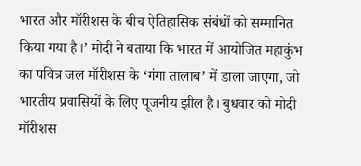भारत और मॉरीशस के बीच ऐतिहासिक संबंधों को सम्मानित किया गया है।’ मोदी ने बताया कि भारत में आयोजित महाकुंभ का पवित्र जल मॉरीशस के ‘गंगा तालाब’ में डाला जाएगा, जो भारतीय प्रवासियों के लिए पूजनीय झील है। बुधवार को मोदी मॉरीशस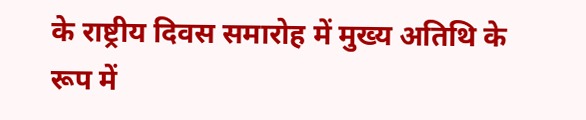के राष्ट्रीय दिवस समारोह में मुख्य अतिथि के रूप में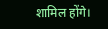शामिल होंगे।